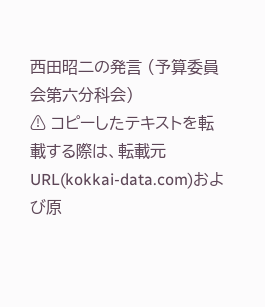西田昭二の発言 (予算委員会第六分科会)
⚠ コピーしたテキストを転載する際は、転載元URL(kokkai-data.com)および原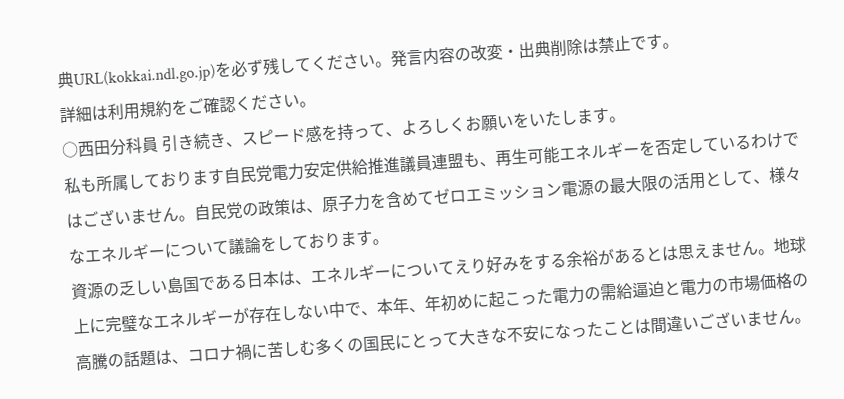典URL(kokkai.ndl.go.jp)を必ず残してください。発言内容の改変・出典削除は禁止です。
詳細は利用規約をご確認ください。
○西田分科員 引き続き、スピード感を持って、よろしくお願いをいたします。
私も所属しております自民党電力安定供給推進議員連盟も、再生可能エネルギーを否定しているわけではございません。自民党の政策は、原子力を含めてゼロエミッション電源の最大限の活用として、様々なエネルギーについて議論をしております。
資源の乏しい島国である日本は、エネルギーについてえり好みをする余裕があるとは思えません。地球上に完璧なエネルギーが存在しない中で、本年、年初めに起こった電力の需給逼迫と電力の市場価格の高騰の話題は、コロナ禍に苦しむ多くの国民にとって大きな不安になったことは間違いございません。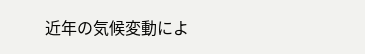近年の気候変動によ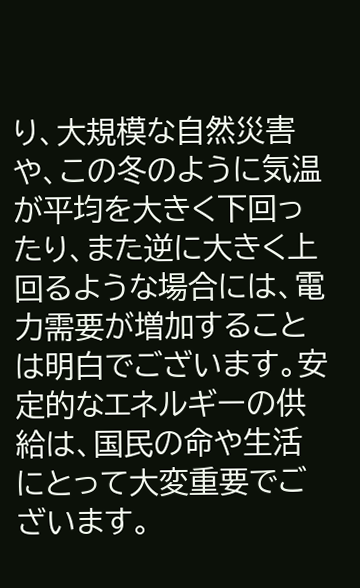り、大規模な自然災害や、この冬のように気温が平均を大きく下回ったり、また逆に大きく上回るような場合には、電力需要が増加することは明白でございます。安定的なエネルギーの供給は、国民の命や生活にとって大変重要でございます。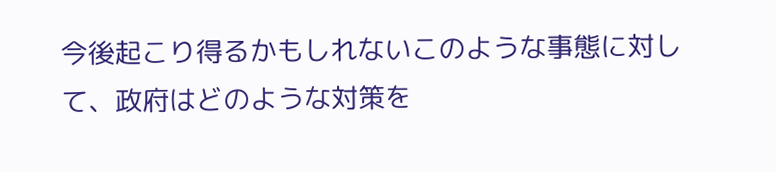今後起こり得るかもしれないこのような事態に対して、政府はどのような対策を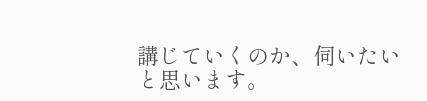講じていくのか、伺いたいと思います。